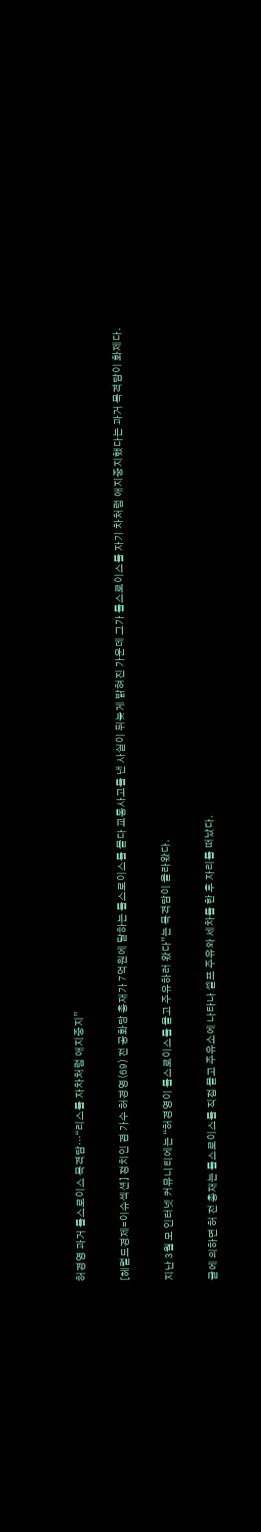허경영 과거 롤스로이스 목격담…“리스를 자차처럼 애지중지”

[헤럴드경제=이슈섹션] 정치인 겸 가수 허경영(69) 전 공화당 총재가 7억원에 달하는 롤스로이스를 몰다 교통사고를 낸 사실이 뒤늦게 밝혀진 가운데 그가 롤스로이스를 자기 차처럼 애지중지했다는 과거 목격담이 화제다.

지난 3월 모 인터넷 커뮤니티에는 “허경영이 롤스로이스를 몰고 주유하러 왔다”는 목격담이 올라왔다.

글에 의하면 허 전 총재는 롤스로이스를 직접 몰고 주유소에 나타나 셀프 주유와 세차를 한 후 자리를 떠났다.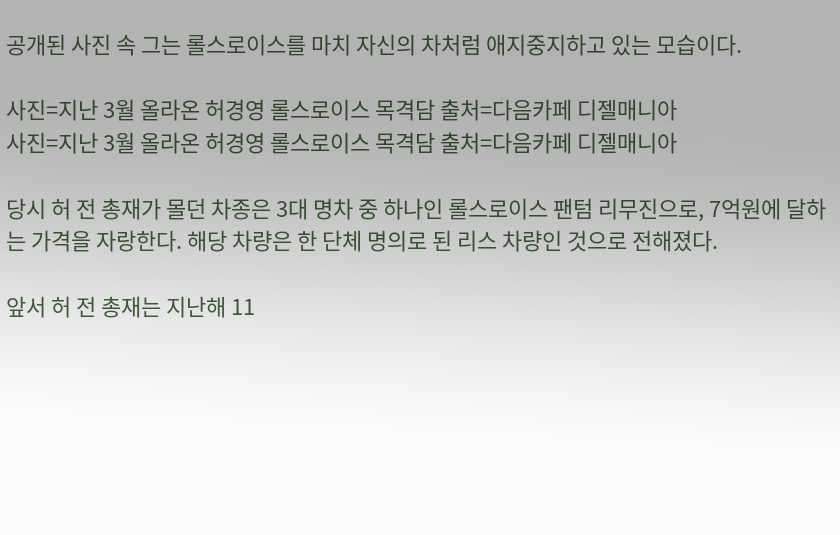공개된 사진 속 그는 롤스로이스를 마치 자신의 차처럼 애지중지하고 있는 모습이다.

사진=지난 3월 올라온 허경영 롤스로이스 목격담 출처=다음카페 디젤매니아
사진=지난 3월 올라온 허경영 롤스로이스 목격담 출처=다음카페 디젤매니아

당시 허 전 총재가 몰던 차종은 3대 명차 중 하나인 롤스로이스 팬텀 리무진으로, 7억원에 달하는 가격을 자랑한다. 해당 차량은 한 단체 명의로 된 리스 차량인 것으로 전해졌다.

앞서 허 전 총재는 지난해 11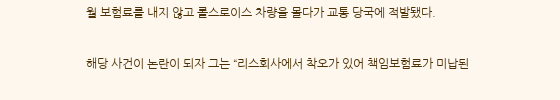월 보험료를 내지 않고 롤스로이스 차량을 몰다가 교통 당국에 적발됐다.

해당 사건이 논란이 되자 그는 “리스회사에서 착오가 있어 책임보험료가 미납된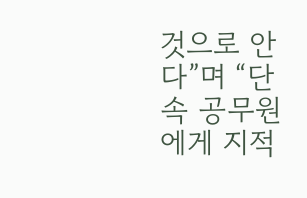것으로 안다”며 “단속 공무원에게 지적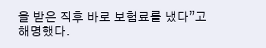을 받은 직후 바로 보험료를 냈다”고 해명했다.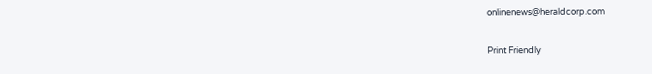onlinenews@heraldcorp.com

Print Friendly